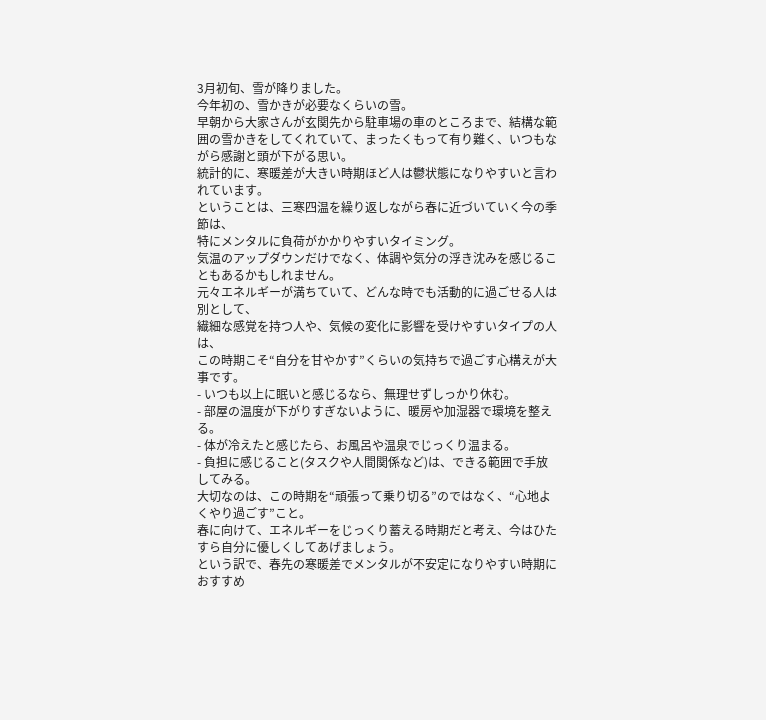3月初旬、雪が降りました。
今年初の、雪かきが必要なくらいの雪。
早朝から大家さんが玄関先から駐車場の車のところまで、結構な範囲の雪かきをしてくれていて、まったくもって有り難く、いつもながら感謝と頭が下がる思い。
統計的に、寒暖差が大きい時期ほど人は鬱状態になりやすいと言われています。
ということは、三寒四温を繰り返しながら春に近づいていく今の季節は、
特にメンタルに負荷がかかりやすいタイミング。
気温のアップダウンだけでなく、体調や気分の浮き沈みを感じることもあるかもしれません。
元々エネルギーが満ちていて、どんな時でも活動的に過ごせる人は別として、
繊細な感覚を持つ人や、気候の変化に影響を受けやすいタイプの人は、
この時期こそ“自分を甘やかす”くらいの気持ちで過ごす心構えが大事です。
- いつも以上に眠いと感じるなら、無理せずしっかり休む。
- 部屋の温度が下がりすぎないように、暖房や加湿器で環境を整える。
- 体が冷えたと感じたら、お風呂や温泉でじっくり温まる。
- 負担に感じること(タスクや人間関係など)は、できる範囲で手放してみる。
大切なのは、この時期を“頑張って乗り切る”のではなく、“心地よくやり過ごす”こと。
春に向けて、エネルギーをじっくり蓄える時期だと考え、今はひたすら自分に優しくしてあげましょう。
という訳で、春先の寒暖差でメンタルが不安定になりやすい時期におすすめ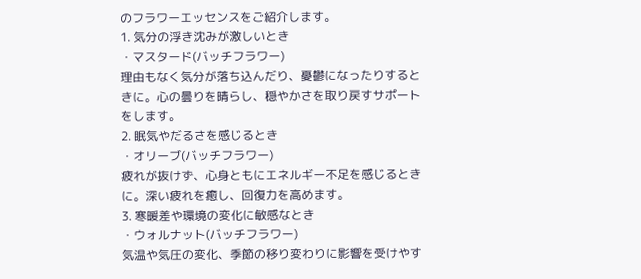のフラワーエッセンスをご紹介します。
1. 気分の浮き沈みが激しいとき
・マスタード(バッチフラワー)
理由もなく気分が落ち込んだり、憂鬱になったりするときに。心の曇りを晴らし、穏やかさを取り戻すサポートをします。
2. 眠気やだるさを感じるとき
・オリーブ(バッチフラワー)
疲れが抜けず、心身ともにエネルギー不足を感じるときに。深い疲れを癒し、回復力を高めます。
3. 寒暖差や環境の変化に敏感なとき
・ウォルナット(バッチフラワー)
気温や気圧の変化、季節の移り変わりに影響を受けやす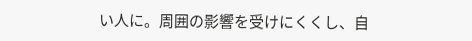い人に。周囲の影響を受けにくくし、自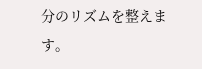分のリズムを整えます。